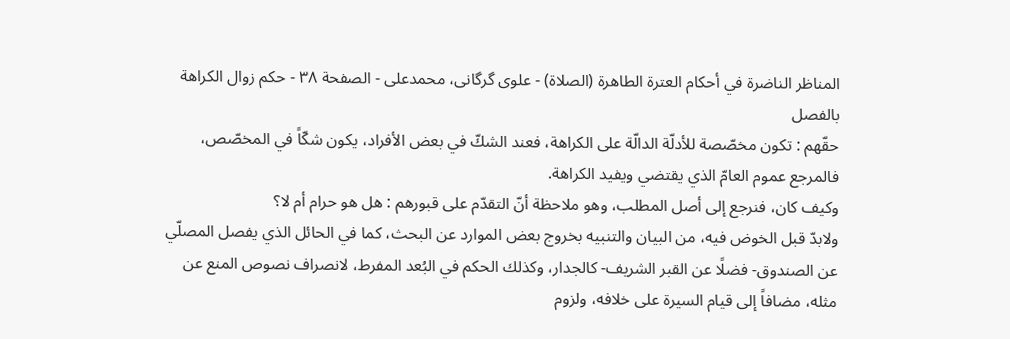المناظر الناضرة في أحکام العترة الطاهرة (الصلاة) - علوی گرگانی، محمدعلی - الصفحة ٣٨ - حكم زوال الكراهة بالفصل
حقّهم : تكون مخصّصة للأدلّة الدالّة على الكراهة، فعند الشكّ في بعض الأفراد، يكون شكّاً في المخصّص، فالمرجع عموم العامّ الذي يقتضي ويفيد الكراهة.
وكيف كان، فنرجع إلى أصل المطلب، وهو ملاحظة أنّ التقدّم على قبورهم : هل هو حرام أم لا؟
ولابدّ قبل الخوض فيه، من البيان والتنبيه بخروج بعض الموارد عن البحث، كما في الحائل الذي يفصل المصلّي عن الصندوق- فضلًا عن القبر الشريف- كالجدار، وكذلك الحكم في البُعد المفرط، لانصراف نصوص المنع عن مثله، مضافاً إلى قيام السيرة على خلافه، ولزوم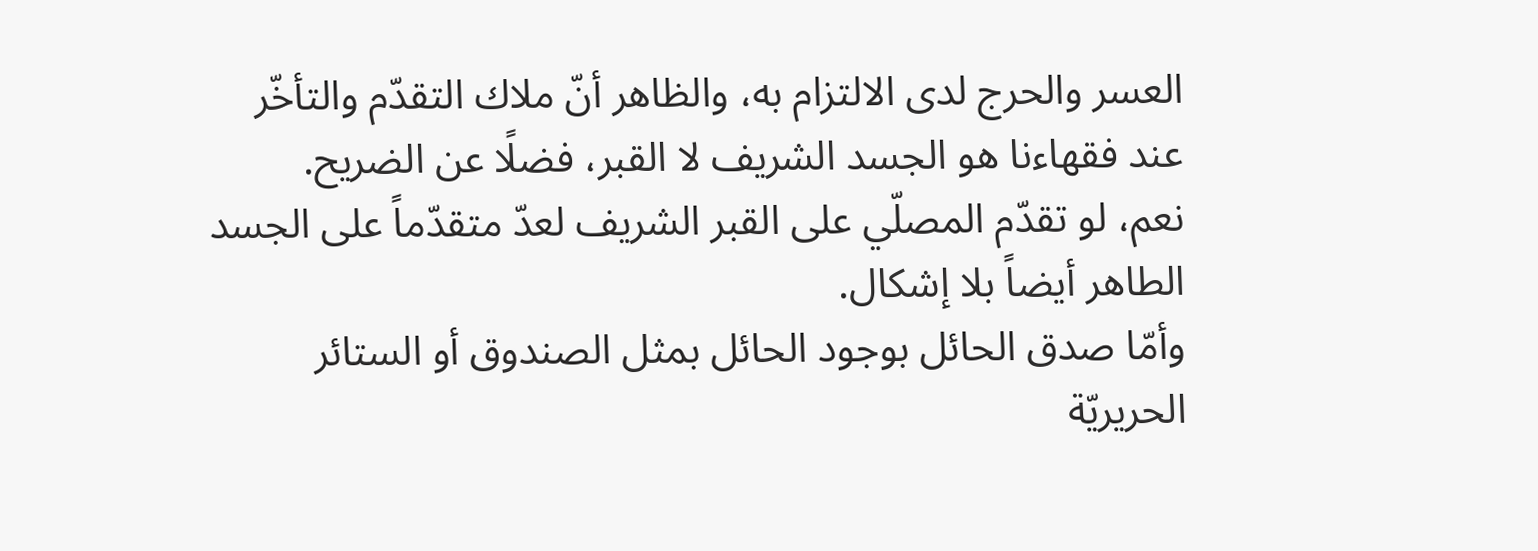العسر والحرج لدى الالتزام به، والظاهر أنّ ملاك التقدّم والتأخّر عند فقهاءنا هو الجسد الشريف لا القبر، فضلًا عن الضريح.
نعم، لو تقدّم المصلّي على القبر الشريف لعدّ متقدّماً على الجسد الطاهر أيضاً بلا إشكال.
وأمّا صدق الحائل بوجود الحائل بمثل الصندوق أو الستائر الحريريّة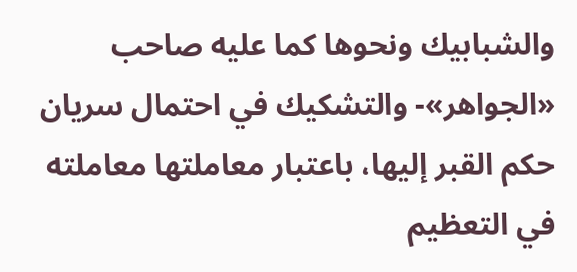والشبابيك ونحوها كما عليه صاحب «الجواهر»- والتشكيك في احتمال سريان حكم القبر إليها، باعتبار معاملتها معاملته في التعظيم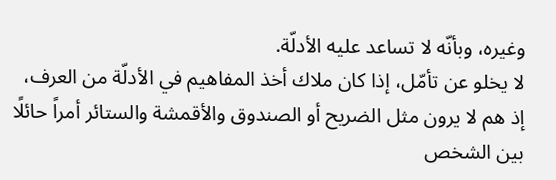وغيره، وبأنّه لا تساعد عليه الأدلّة.
لا يخلو عن تأمّل، إذا كان ملاك أخذ المفاهيم في الأدلّة من العرف، إذ هم لا يرون مثل الضريح أو الصندوق والأقمشة والستائر أمراً حائلًا بين الشخص